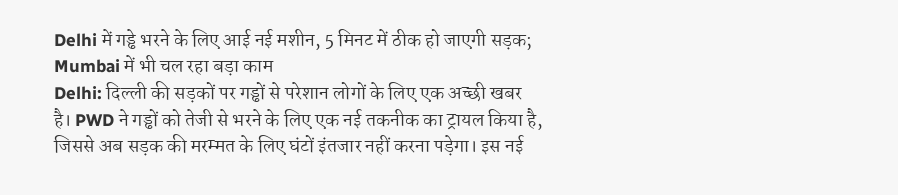Delhi में गड्ढे भरने के लिए आई नई मशीन, 5 मिनट में ठीक हो जाएगी सड़क; Mumbai में भी चल रहा बड़ा काम
Delhi: दिल्ली की सड़कों पर गड्ढों से परेशान लोगों के लिए एक अच्छी खबर है। PWD ने गड्ढों को तेजी से भरने के लिए एक नई तकनीक का ट्रायल किया है, जिससे अब सड़क की मरम्मत के लिए घंटों इंतजार नहीं करना पड़ेगा। इस नई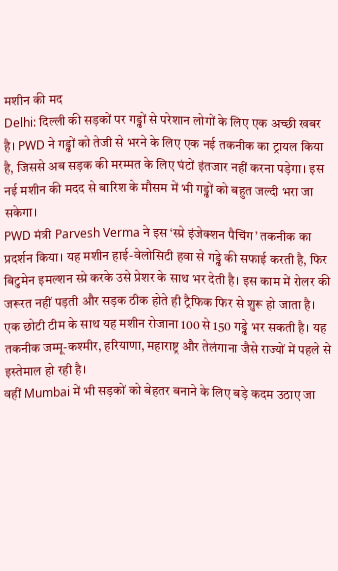मशीन की मद
Delhi: दिल्ली की सड़कों पर गड्ढों से परेशान लोगों के लिए एक अच्छी खबर है। PWD ने गड्ढों को तेजी से भरने के लिए एक नई तकनीक का ट्रायल किया है, जिससे अब सड़क की मरम्मत के लिए घंटों इंतजार नहीं करना पड़ेगा। इस नई मशीन की मदद से बारिश के मौसम में भी गड्ढों को बहुत जल्दी भरा जा सकेगा।
PWD मंत्री Parvesh Verma ने इस ‘स्प्रे इंजेक्शन पैचिंग’ तकनीक का प्रदर्शन किया। यह मशीन हाई-वेलोसिटी हवा से गड्ढे की सफाई करती है, फिर बिटुमेन इमल्शन स्प्रे करके उसे प्रेशर के साथ भर देती है। इस काम में रोलर की जरूरत नहीं पड़ती और सड़क ठीक होते ही ट्रैफिक फिर से शुरू हो जाता है। एक छोटी टीम के साथ यह मशीन रोजाना 100 से 150 गड्ढे भर सकती है। यह तकनीक जम्मू-कश्मीर, हरियाणा, महाराष्ट्र और तेलंगाना जैसे राज्यों में पहले से इस्तेमाल हो रही है।
वहीं Mumbai में भी सड़कों को बेहतर बनाने के लिए बड़े कदम उठाए जा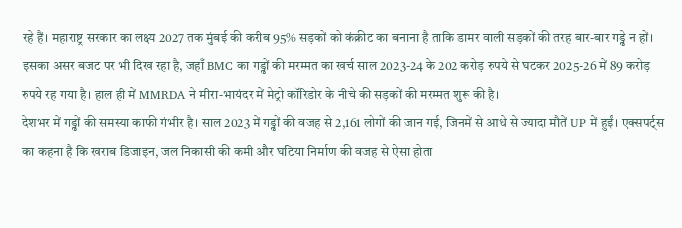रहे हैं। महाराष्ट्र सरकार का लक्ष्य 2027 तक मुंबई की करीब 95% सड़कों को कंक्रीट का बनाना है ताकि डामर वाली सड़कों की तरह बार-बार गड्ढे न हों। इसका असर बजट पर भी दिख रहा है, जहाँ BMC का गड्ढों की मरम्मत का खर्च साल 2023-24 के 202 करोड़ रुपये से घटकर 2025-26 में 89 करोड़ रुपये रह गया है। हाल ही में MMRDA ने मीरा-भायंदर में मेट्रो कॉरिडोर के नीचे की सड़कों की मरम्मत शुरू की है।
देशभर में गड्ढों की समस्या काफी गंभीर है। साल 2023 में गड्ढों की वजह से 2,161 लोगों की जान गई, जिनमें से आधे से ज्यादा मौतें UP में हुईं। एक्सपर्ट्स का कहना है कि खराब डिजाइन, जल निकासी की कमी और घटिया निर्माण की वजह से ऐसा होता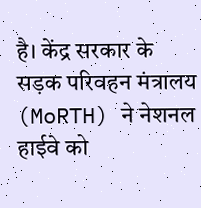है। केंद्र सरकार के सड़क परिवहन मंत्रालय (MoRTH) ने नेशनल हाईवे को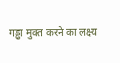गड्ढा मुक्त करने का लक्ष्य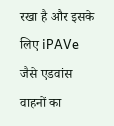रखा है और इसके लिए iPAVe जैसे एडवांस वाहनों का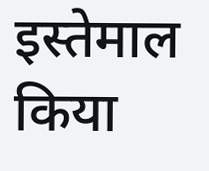इस्तेमाल किया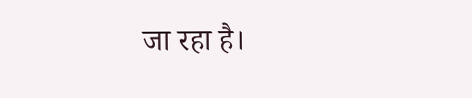जा रहा है।